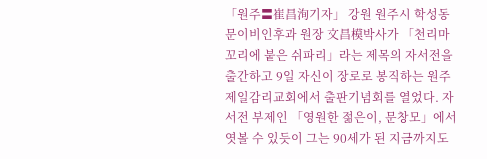「원주〓崔昌洵기자」 강원 원주시 학성동 문이비인후과 원장 文昌模박사가 「천리마 꼬리에 붙은 쉬파리」라는 제목의 자서전을 출간하고 9일 자신이 장로로 봉직하는 원주제일감리교회에서 출판기념회를 열었다. 자서전 부제인 「영원한 젊은이, 문창모」에서 엿볼 수 있듯이 그는 90세가 된 지금까지도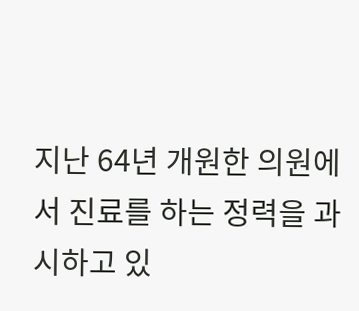지난 64년 개원한 의원에서 진료를 하는 정력을 과시하고 있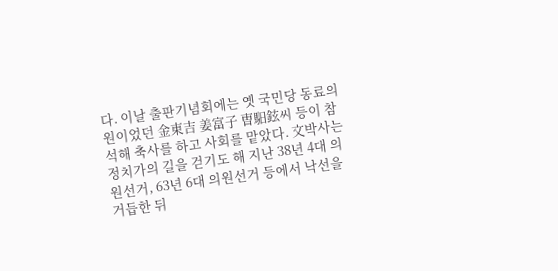다. 이날 출판기념회에는 옛 국민당 동료의원이었던 金東吉 姜富子 曺馹鉉씨 등이 참석해 축사를 하고 사회를 맡았다. 文박사는 정치가의 길을 걷기도 해 지난 38년 4대 의원선거, 63년 6대 의원선거 등에서 낙선을 거듭한 뒤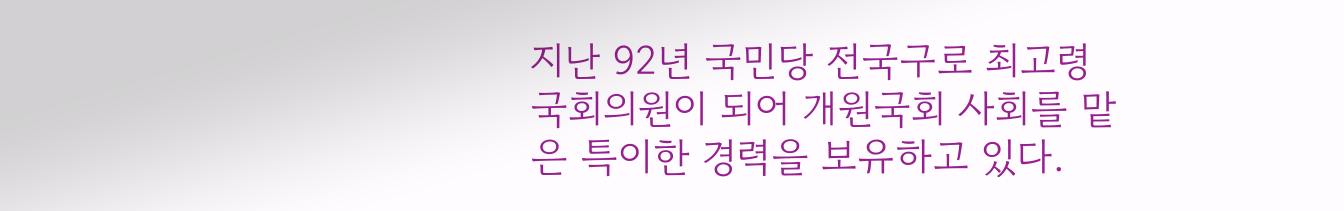지난 92년 국민당 전국구로 최고령국회의원이 되어 개원국회 사회를 맡은 특이한 경력을 보유하고 있다.